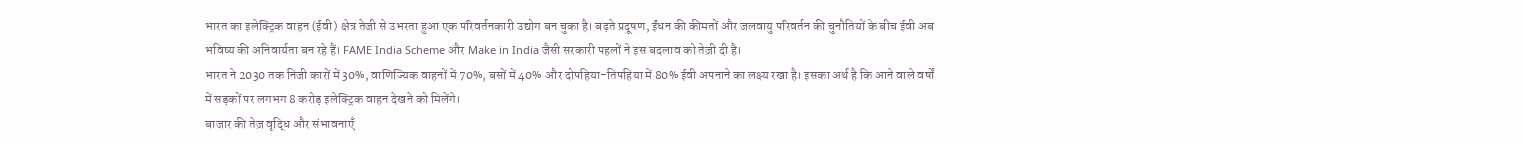भारत का इलेक्ट्रिक वाहन (ईवी) क्षेत्र तेजी से उभरता हुआ एक परिवर्तनकारी उद्योग बन चुका है। बढ़ते प्रदूषण, ईंधन की कीमतों और जलवायु परिवर्तन की चुनौतियों के बीच ईवी अब भविष्य की अनिवार्यता बन रहे हैं। FAME India Scheme और Make in India जैसी सरकारी पहलों ने इस बदलाव को तेज़ी दी है।
भारत ने 2030 तक निजी कारों में 30%, वाणिज्यिक वाहनों में 70%, बसों में 40% और दोपहिया-तिपहिया में 80% ईवी अपनाने का लक्ष्य रखा है। इसका अर्थ है कि आने वाले वर्षों में सड़कों पर लगभग 8 करोड़ इलेक्ट्रिक वाहन देखने को मिलेंगे।
बाजार की तेज़ वृद्धि और संभावनाएँ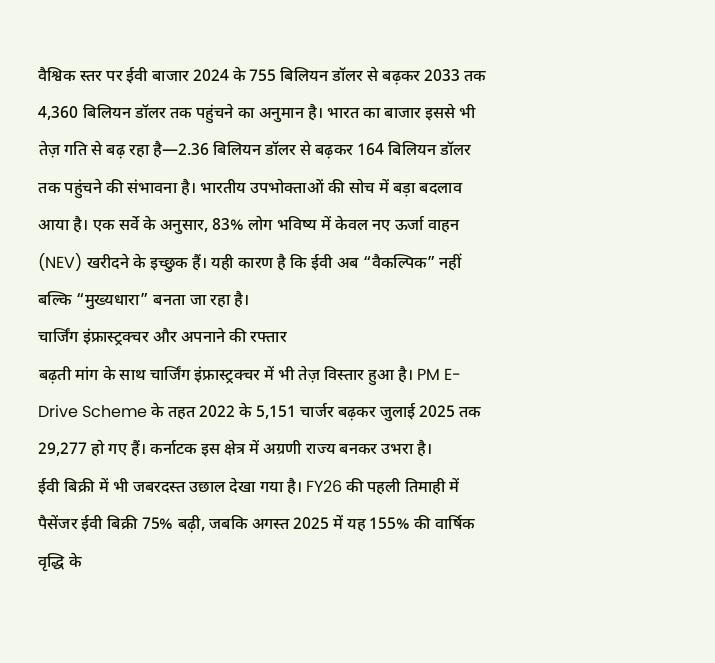वैश्विक स्तर पर ईवी बाजार 2024 के 755 बिलियन डॉलर से बढ़कर 2033 तक 4,360 बिलियन डॉलर तक पहुंचने का अनुमान है। भारत का बाजार इससे भी तेज़ गति से बढ़ रहा है—2.36 बिलियन डॉलर से बढ़कर 164 बिलियन डॉलर तक पहुंचने की संभावना है। भारतीय उपभोक्ताओं की सोच में बड़ा बदलाव आया है। एक सर्वे के अनुसार, 83% लोग भविष्य में केवल नए ऊर्जा वाहन (NEV) खरीदने के इच्छुक हैं। यही कारण है कि ईवी अब “वैकल्पिक” नहीं बल्कि “मुख्यधारा” बनता जा रहा है।
चार्जिंग इंफ्रास्ट्रक्चर और अपनाने की रफ्तार
बढ़ती मांग के साथ चार्जिंग इंफ्रास्ट्रक्चर में भी तेज़ विस्तार हुआ है। PM E-Drive Scheme के तहत 2022 के 5,151 चार्जर बढ़कर जुलाई 2025 तक 29,277 हो गए हैं। कर्नाटक इस क्षेत्र में अग्रणी राज्य बनकर उभरा है।
ईवी बिक्री में भी जबरदस्त उछाल देखा गया है। FY26 की पहली तिमाही में पैसेंजर ईवी बिक्री 75% बढ़ी, जबकि अगस्त 2025 में यह 155% की वार्षिक वृद्धि के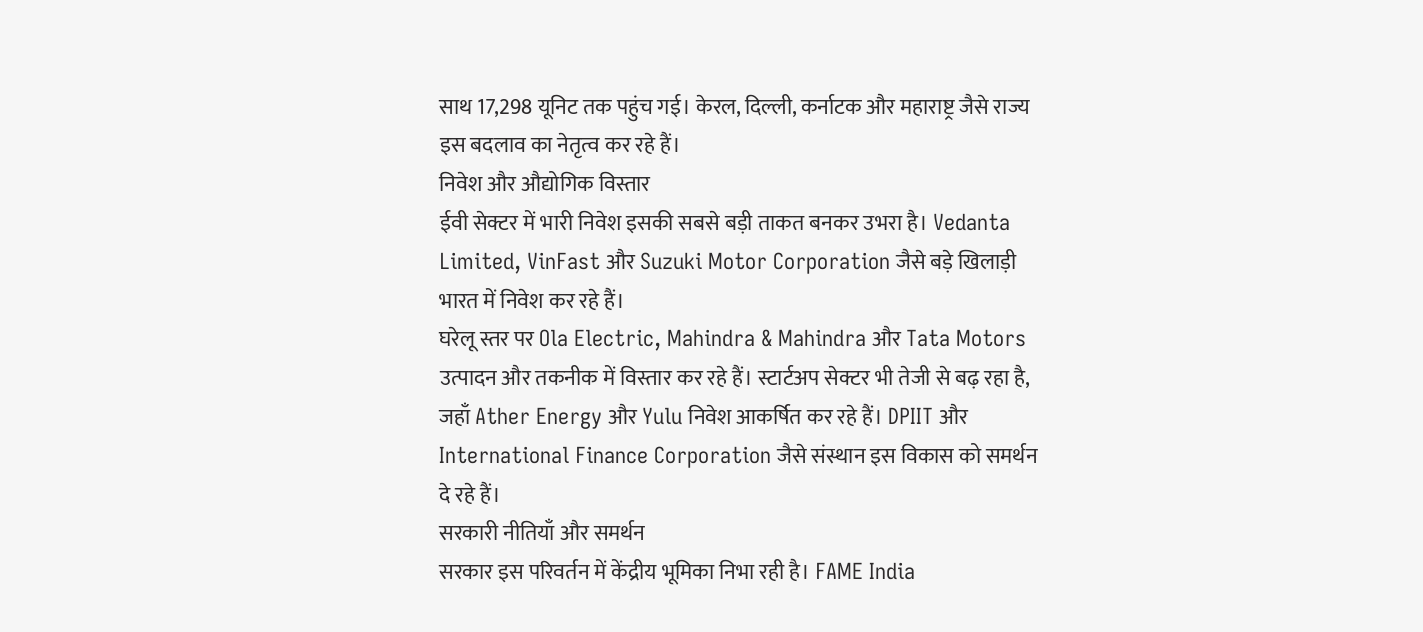साथ 17,298 यूनिट तक पहुंच गई। केरल, दिल्ली, कर्नाटक और महाराष्ट्र जैसे राज्य इस बदलाव का नेतृत्व कर रहे हैं।
निवेश और औद्योगिक विस्तार
ईवी सेक्टर में भारी निवेश इसकी सबसे बड़ी ताकत बनकर उभरा है। Vedanta Limited, VinFast और Suzuki Motor Corporation जैसे बड़े खिलाड़ी भारत में निवेश कर रहे हैं।
घरेलू स्तर पर Ola Electric, Mahindra & Mahindra और Tata Motors उत्पादन और तकनीक में विस्तार कर रहे हैं। स्टार्टअप सेक्टर भी तेजी से बढ़ रहा है, जहाँ Ather Energy और Yulu निवेश आकर्षित कर रहे हैं। DPIIT और International Finance Corporation जैसे संस्थान इस विकास को समर्थन दे रहे हैं।
सरकारी नीतियाँ और समर्थन
सरकार इस परिवर्तन में केंद्रीय भूमिका निभा रही है। FAME India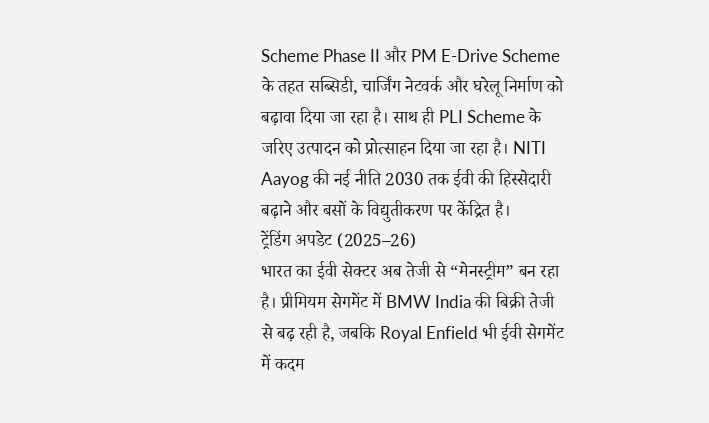Scheme Phase II और PM E-Drive Scheme के तहत सब्सिडी, चार्जिंग नेटवर्क और घरेलू निर्माण को बढ़ावा दिया जा रहा है। साथ ही PLI Scheme के जरिए उत्पादन को प्रोत्साहन दिया जा रहा है। NITI Aayog की नई नीति 2030 तक ईवी की हिस्सेदारी बढ़ाने और बसों के विद्युतीकरण पर केंद्रित है।
ट्रेंडिंग अपडेट (2025–26)
भारत का ईवी सेक्टर अब तेजी से “मेनस्ट्रीम” बन रहा है। प्रीमियम सेगमेंट में BMW India की बिक्री तेजी से बढ़ रही है, जबकि Royal Enfield भी ईवी सेगमेंट में कदम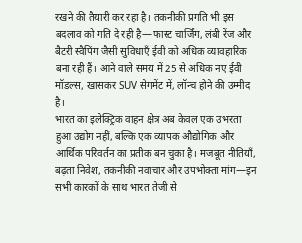रखने की तैयारी कर रहा है। तकनीकी प्रगति भी इस बदलाव को गति दे रही है—फास्ट चार्जिंग, लंबी रेंज और बैटरी स्वैपिंग जैसी सुविधाएँ ईवी को अधिक व्यावहारिक बना रही हैं। आने वाले समय में 25 से अधिक नए ईवी मॉडल्स, खासकर SUV सेगमेंट में, लॉन्च होने की उम्मीद है।
भारत का इलेक्ट्रिक वाहन क्षेत्र अब केवल एक उभरता हुआ उद्योग नहीं, बल्कि एक व्यापक औद्योगिक और आर्थिक परिवर्तन का प्रतीक बन चुका है। मजबूत नीतियाँ, बढ़ता निवेश, तकनीकी नवाचार और उपभोक्ता मांग—इन सभी कारकों के साथ भारत तेजी से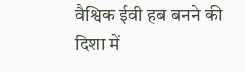वैश्विक ईवी हब बनने की दिशा में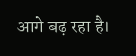आगे बढ़ रहा है।